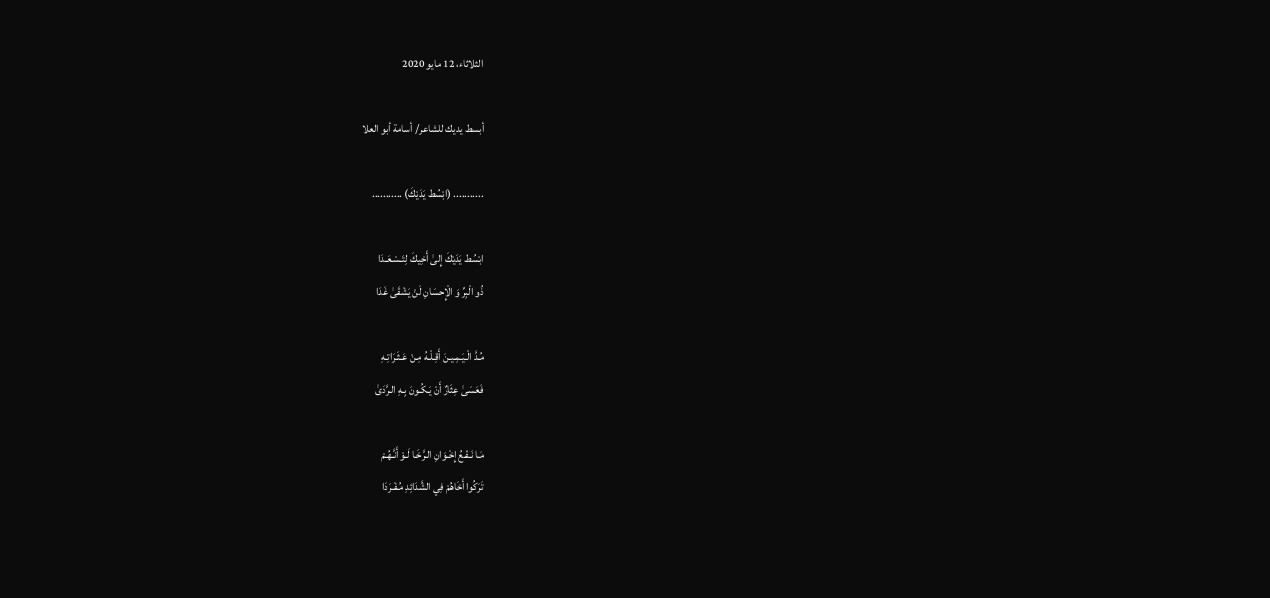الثلاثاء، 12 مايو 2020

أبسط يديك للشاعر/ أسامة أبو العلا

........... (ابْسُط يَدَيْكَ) ...........

ابْسُط يَدَيْكَ إِلىٰ أَخِيكَ لِتَـسْـعَـدَا
ذُو الْبِرِّ وَ الْإِحسَانِ لَنْ يَشْقَىٰ غَدَا

مُـدَّ الْـيَـمِـيـنَ أَقِـلْـهُ مِـنْ عَـثَـرَاتِـهِ
فَعَسَىٰ عِثَارٌ أَنْ يَـكُـونَ بِـهِ الـرَّدَىٰ

مَـا نَـفْـعُ إِخْـوَانِ الـرَّخَـا لَـوْ أَنَّـهُـمْ
تَرَكُوا أَخَاهُمْ فِي الشَّدَائِدِ مُـفْـرَدَا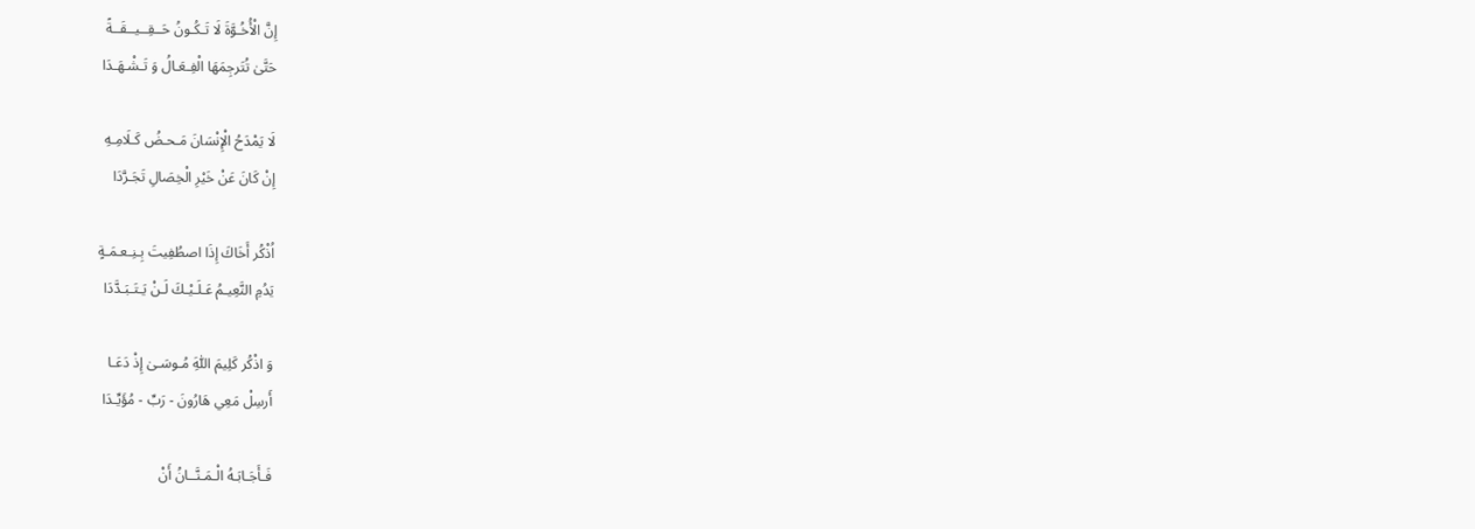إِنَّ الْأُخُـوَّةَ لَا تَـكُـونُ حَــقِــيــقَــةً
حَتَّىٰ تُتَرجِمَهَا الْفِـعَـالُ وَ تَـشْـهَـدَا

لَا يَمْدَحُ الْإِنْسَانَ مَـحـضُ كَـلَامِـهِ
إِنْ كَانَ عَنْ خَيْرِ الْخِصَالِ تَجَـرَّدَا

اُذْكُر أَخَاكَ إِذَا اصطُفِيتَ بِـنِـعـمَـةٍ
يَدُمِ النَّعِيـمُ عَـلَـيْـكَ لَـنْ يَـتَـبَـدَّدَا

وَ اذْكُر كَلِيمَ اللَّٰهِ مُـوسَـىٰ إِذْ دَعَـا
أَرسِلْ مَعِي هَارُونَ - رَبِّ - مُؤَيِّـدَا

فَـأَجَـابَـهُ الْـمَـنَّــانُ أَنْ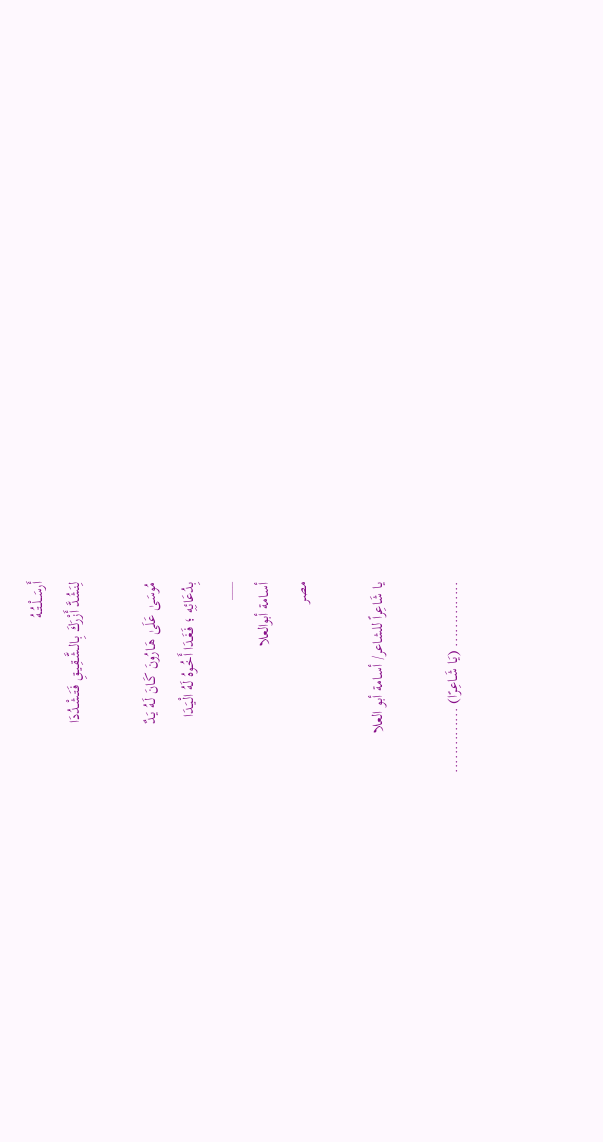أَرسَــلْــتُــهُ
لِنَشُدَّ أَزْرَكَ بِـالـشَّـقِـيـقِ فَـتَـشْـدُدَا

مُوسَىٰ عَلَىٰ هَـارُونَ كَـانَ لَـهُ يَـدٌ
بِدُعَائِهِ ؛ فَـغَـدَا أَخُـوهُ لَـهُ الْـيَـدَا
___
أسامة أبوالعلا
مصر

يا شَاعِراً للشاعر/ أسامة أبو العلا

.............. (يَـا شَـاعِـرًا) ..............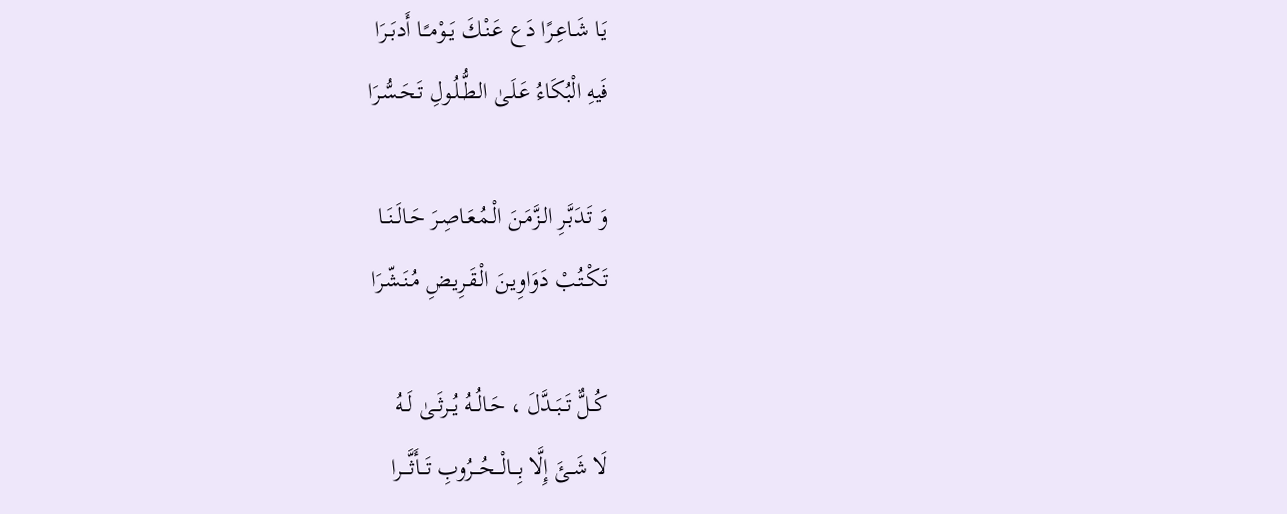يَـا شَـاعِـرًا دَع عَـنْـكَ يَــوْمـًـا أَدبَــرَا
فَيهِ الْبُكَاءُ عَـلَـىٰ الـطُّـلُـولِ تَـحَـسُّـرَا

وَ تَـدَبَّـرِ الـزَّمَـنَ الْـمُـعَـاصِـرَ حَـالَــنَــا
تَـكْـتُـبْ دَوَاوِيـنَ الْـقَـرِيـضِ مُـنَـشّـرَا

كُــلٌّ تَــبَــدَّلَ ، حَـالُــهُ يُــرثَــىٰ لَــهُ
لَا شَــئَ إِلَّا بِـــالْـــحُـــرُوبِ تَـــأَثَّــــرا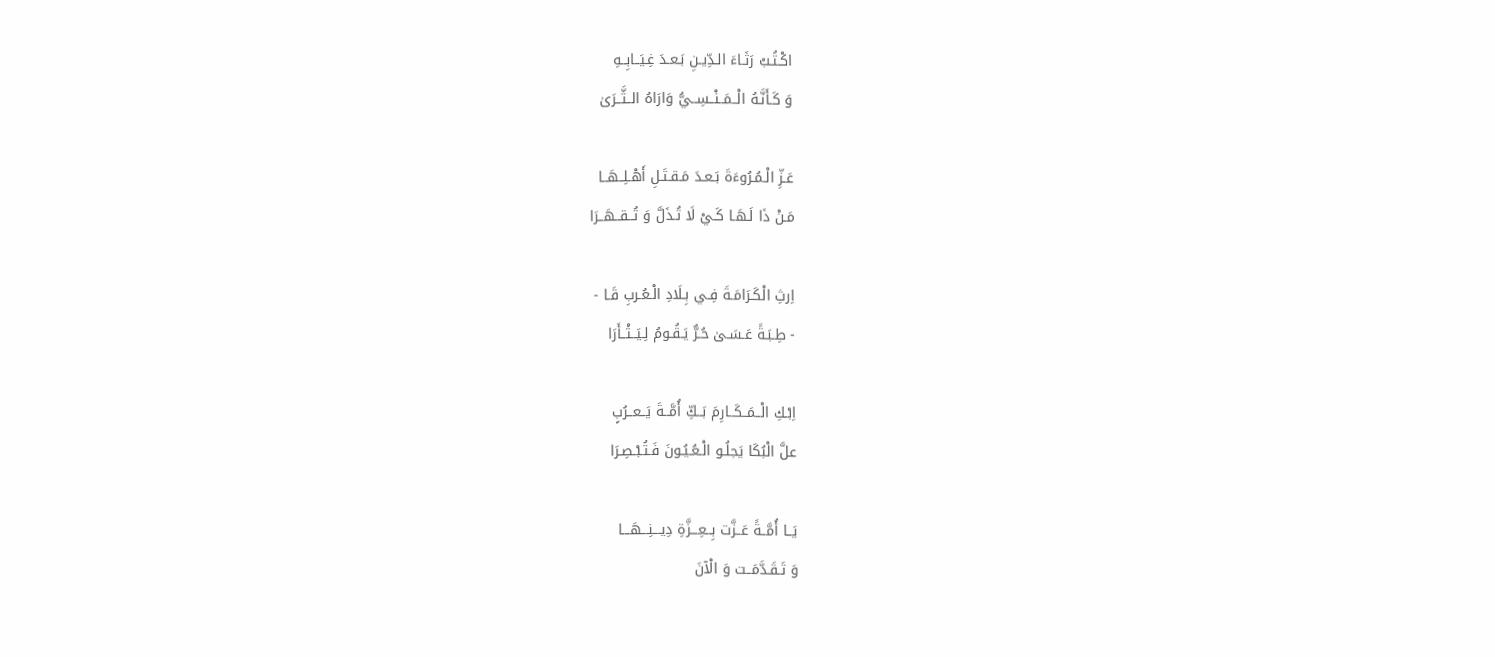اكْـتُـبْ رَثَـاءَ الـدِّيـنِ بَـعـدَ غِـيَــابِــهِ
وَ كَـأَنَّـهُ الْــمَــنْــسِــيُّ وَارَاهُ الــثَّــرَىٰ

عَـزِّ الْـمُـرُوءَةَ بَـعـدَ مَـقـتَـلِ أَهْـلِــهَــا
مَـنْ ذَا لَـهَـا كَـيْ لَا تُـذَلَّ وَ تُــقــهَــرَا

اِرثِ الْكَـرَامَـةَ فِـي بِـلَادِ الْـعُـربِ قَـا -
- طِـبَـةً عَـسَـىٰ حُـرٌّ يَـقُـومُ لِـيَــثْــأَرَا

اِبْـكِ الْــمَــكَــارِمَ بَــكِّ أُمَّــةَ يَــعــرُبٍ
علَّ الْبُكَا يَجلُـو الْـعُـيُـونَ فَـتُـبْـصِـرَا

يَــا أُمَّــةً عَــزَّت بِــعِـــزَّةِ دِيـــنِـــهَـــا
وَ تَـقَـدَّمَــت وَ الْآنَ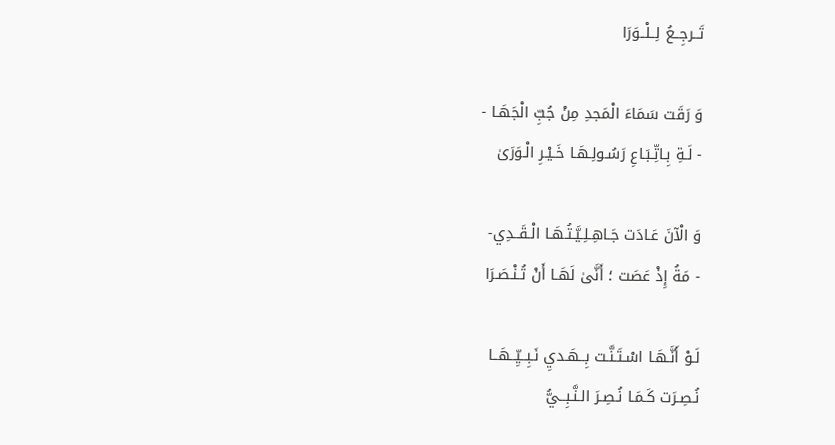تَــرجِــعُ لِــلْــوَرَا

وَ رَقَت سَمَاءَ الْمَجدِ مِنْ جُبِّ الْجَهَـا -
- لَـةِ بِـاتِّـبَـاعِ رَسُـولِـهَـا خَـيْـرِ الْـوَرَىٰ

وَ الْآنَ عَـادَت جَـاهِـلِـيَّـتُـهَـا الْـقَــدِي-
- مَةُ إِذْ عَصَت ؛ أَنَّىٰ لَهَـا أَنْ تُـنْـصَـرَا

لَـوْ أَنَّـهَـا اسْـتَـنَّـت بِــهَـديِ نَـبِــيِّــهَــا
نُـصِـرَت كَـمَـا نُـصِـرَ الـنَّـبِــيُّ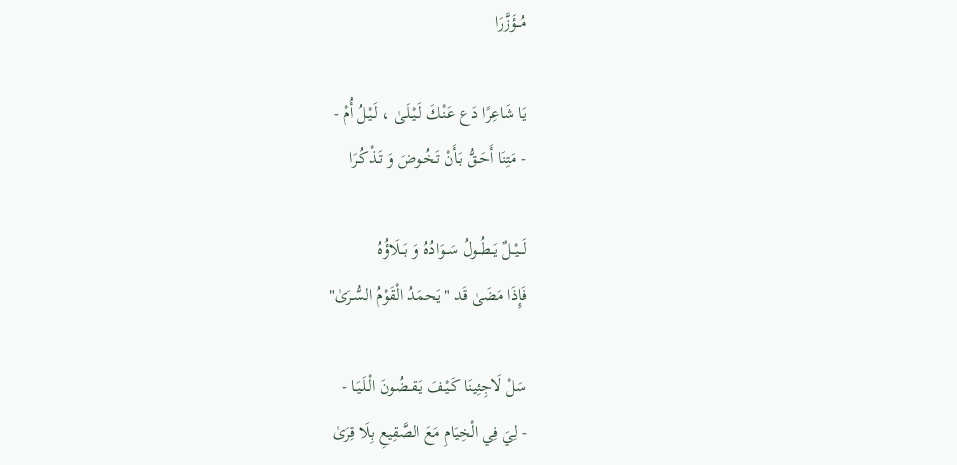مُــؤَزَّرَا

يَا شَاعِرًا دَع عَنْـكَ لَـيْـلَـىٰ ، لَـيْـلُ أُمْ -
- مَتِنَا أَحَـقُّ بَـأَنْ تَـخُـوضَ وَ تَـذْكُـرَا

لَـــيْــلٌ يَــطُــولُ سَــوَادُهُ وَ بَــلَاؤُهُ
فَإِذَا مَضَىٰ قَد "يَحمَدُ الْقَوْمُ السُّـرَىٰ"

سَلْ لَاجِئِينَا كَـيْـفَ يَـقـضُـونَ الْـلَـيَـا -
- لِيَ فِي الْخِيَامِ مَعَ الصَّقِيعِ بِلَا قِرَىٰ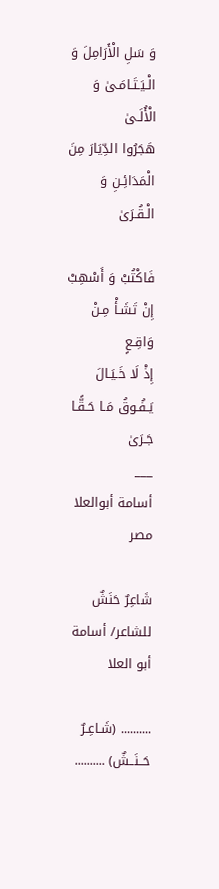وَ سَلِ الْأَرَامِلَ وَ الْـيَـتَـامَـىٰ وَ الْأُلَـىٰ
هَجَرُوا الدِّيَارَ مِنَ الْمَدَائِـنِ وَ الْـقُـرَىٰ

فَاكْتُبْ وَ أَسْهِبْ إِنْ تَشَـأْ مِـنْ وَاقِـعٍ
إِذْ لَا خَـيَـالَ يَـفُـوقُ مَـا حَـقًّـا جَـرَىٰ
___
أسامة أبوالعلا
مصر

شَاعِرٌ حَنَشٌ للشاعر/ أسامة أبو العلا

.......... (شَـاعِـرٌ حَــنَــشٌ) ..........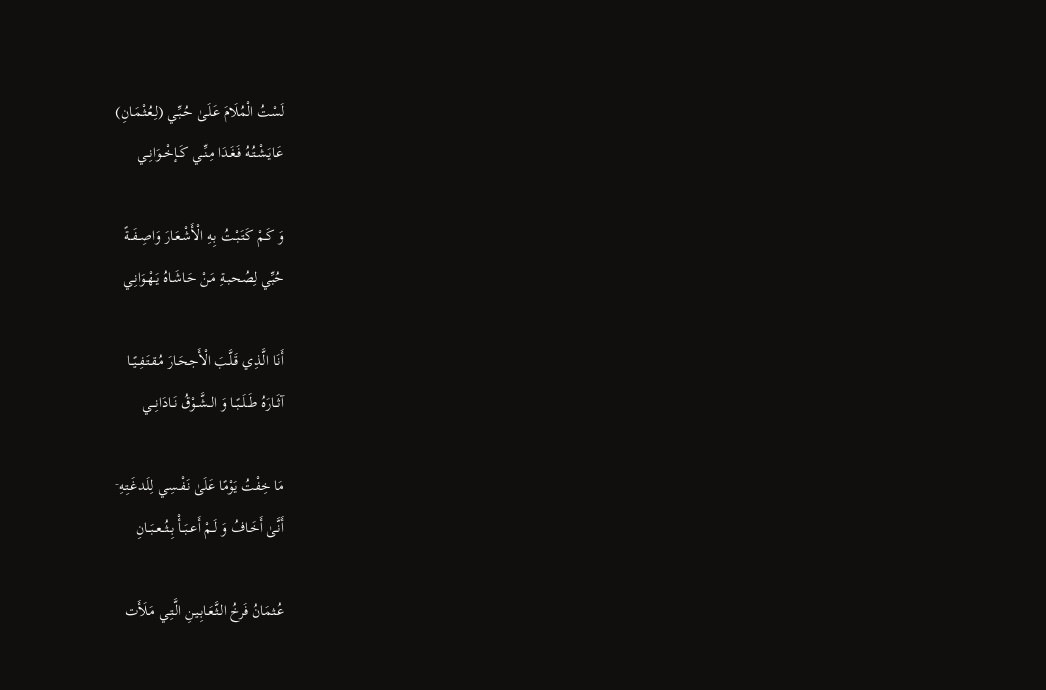لَسْتُ الْمُلَامَ عَـلَـىٰ حُـبِّـي (لِـعُـثْـمَـانِ)
عَـايَـشْـتُـهُ فَـغَـدَا مِـنِّــي كَــإخْــوَانِــي

وَ كَـمْ كَـتَـبْـتُ بِـهِ الْأَشْـعَـارَ وَاصِــفَــةً
حُبِّي لِصُحـبـةِ مَـنْ حَـاشَـاهُ يَـهْـوَانِـي

أَنَـا الَّـذِي قَـلَّـبَ الْأَجـحَـارَ مُـقـتَـفِــيًــا
آثَــارَهُ طَــلَــبًــا وَ الــشَّــوْقُ نَــادَانِـــي

مَا خِفْتُ يَوْمًا عَلَىٰ نَـفْـسِـي لِلَـدغَـتِـهِ ۤ
أَنَّـىٰ أَخَـافُ وَ لَــمْ أَعــبَــأْ بِــثُــعــبَــانِ

عُـثمَانُ فَرخُ الـثَّـعَـابِـيـنِ الَّـتِـي مَـلَأَت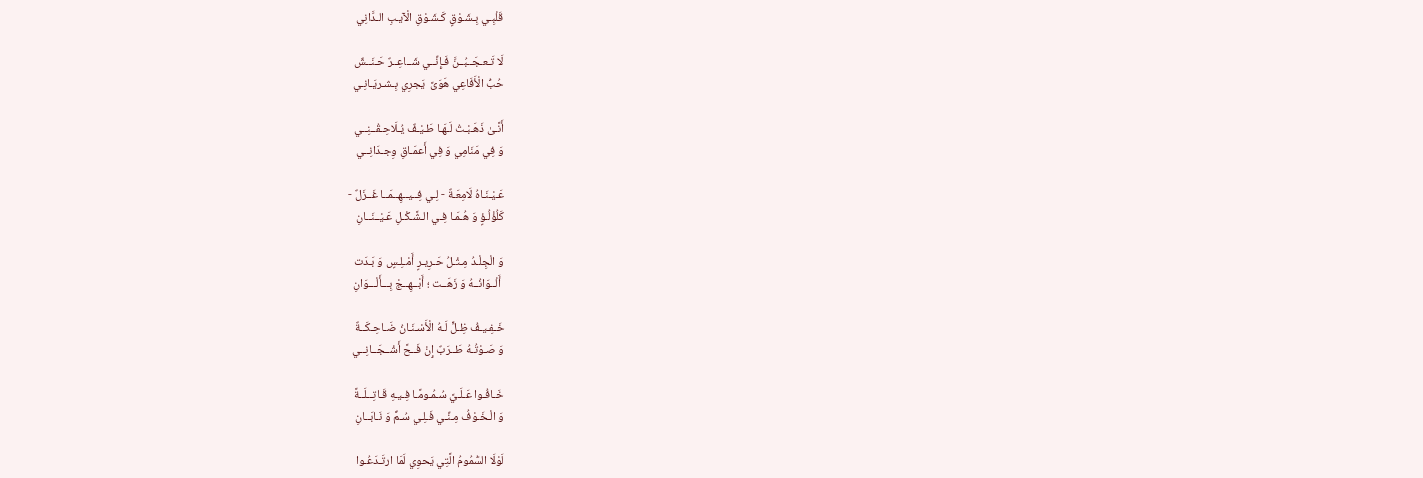قَلْبِـي بِـشَـوْقٍ كَـشَـوْقِ الْآيـبِ الـدَّانِي

لَا تَـعـجَــبُــنَّ فَـإِنِّــي شَــاعِــرٌ حَـنَــشٌ
حُبُّ الْأَفَاعِي هَوَىً  يَجرِي بِـشـريَـانِـي

أَنَّـىٰ ذَهَـبْـتُ لَـهَـا طَـيْـفٌ يُـلَاحِـقُــنِــي
وَ فِي مَنَامِي وَ فِي أَعمَـاقِ وِجـدَانِــي

عَـيْـنَـاهُ لَامِعَـةٌ - لِـي فِــيــهِــمَــا غَــزَلٌ -
كَلُؤْلُـؤٍ وَ هُـمَـا فِـي الـشَّـكْـلِ عَـيْــنَــانِ

وَ الْجِلْـدُ مِـثْـلُ حَـرِيـرٍ أَمْـلِـسٍ وَ بَـدَت
 أَلْــوَانُــهُ وَ زَهَــت ؛ أَبْــهِــجْ بِـــأَلْـــوَانِ

خَـفِـيـفُ ظِـلٍّ لَـهُ الْأَسْـنَـانُ ضَـاحِـكَــةٌ
وَ صَـوْتُـهُ طَــرَبٌ إِنْ فَــحَّ أَشْــجَــانِــي

خَـافُـوا عَـلَـيَّ سُـمُـومًـا فِـيـهِ قَـاتِــلَــةً
وَ الْـخَـوْفُ مِـنِّـي فَـلِـي سُـمٌّ وَ نَـابَــانِ

لَوْلَا السُّمُومُ الَّتِي يَحوِي لَمَا ارتَـدَعُـوا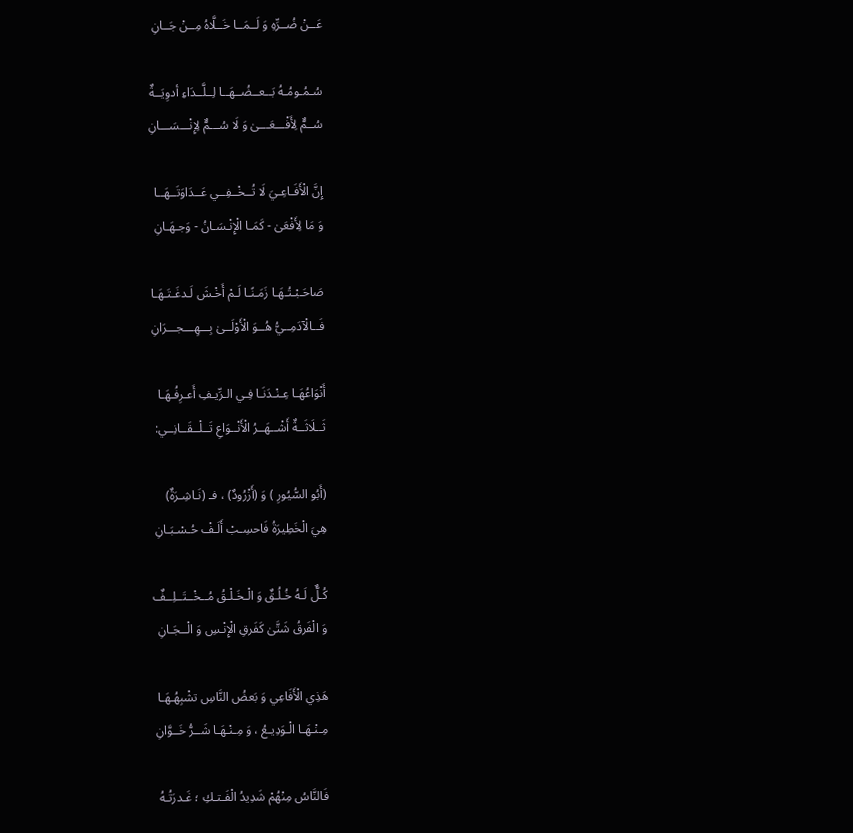عَــنْ ضُــرِّهِ وَ لَــمَــا خَــلَّاهُ مِــنْ جَــانِ

سُـمُـومُـهُ بَــعــضُــهَــا لِــلَّــدَاءِ أدوِيَــةٌ
سُــمٌّ لِأَفْـــعَـــىٰ وَ لَا سُـــمٌّ لِإِنْـــسَـــانِ

إِنَّ الْأَفَـاعِـيَ لَا تُــخْــفِــي عَــدَاوَتَــهَــا
وَ مَا لِأَفْعَىٰ - كَمَـا الْإِنْـسَـانُ - وَجـهَـانِ

صَاحَـبْـتُـهَـا زَمَـنًـا لَـمْ أَخْـشَ لَـدغَـتَـهَـا
فَــالْآدَمِــيُّ هُــوَ الْأَوْلَــىٰ بِـــهِـــجـــرَانِ

أَنْوَاعُهَـا عِـنْـدَنَـا فِـي الـرِّيـفِ أَعـرِفُـهَـا
ثَــلَاثَــةٌ أَشْــهَــرُ الْأَنْــوَاعِ تَــلْــقَــانِــي:

(أَبُو السُّيُورِ ) وَ (أَزْرُودٌ) ، فـ (نَـاشِـرَةٌ)
هِيَ الْخَطِيرَةُ فَاحسِـبْ أَلَـفْ حُـسْـبَـانِ

كُـلٌّ لَـهُ خُـلُـقٌ وَ الْـخَـلْـقُ مُــخْــتَــلِــفٌ
وَ الْفَرقُ شَتَّىٰ كَفَرقِ الْإِنْـسِ وَ الْــجَـانِ

هَذِي الْأَفَاعِي وَ بَعضُ النَّاسِ تشْبِهُـهَـا
مِـنْـهَـا الْـوَدِيـعُ ، وَ مِـنْـهَـا شَــرُّ خَــوَّانِ

فَالنَّاسُ مِنْهُمْ شَدِيدُ الْفَـتـكِ ؛ غَـدرَتُـهُ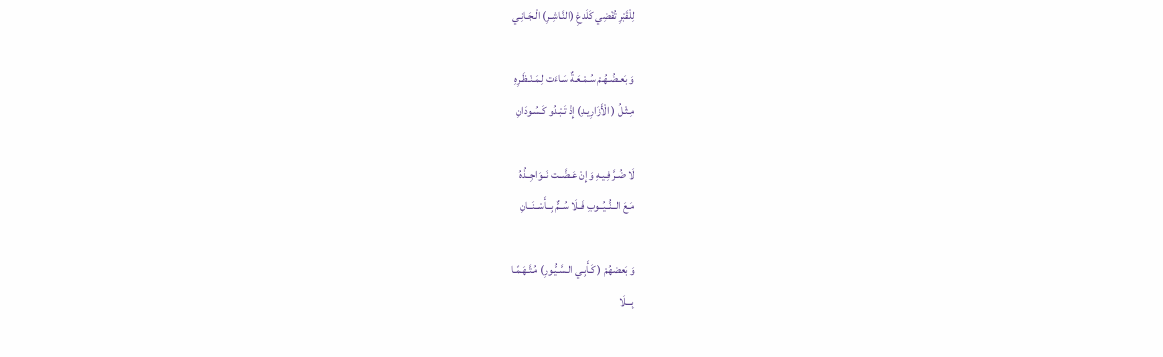لِلْقَبْرِ تُفْضِي كَلَدغِ (النَّـاشِـرِ) الْـجَـانِـي

وَ بَعـضُـهُـمْ سُـمْـعَـةٌ سَـاءَت لِـمَـنْـظَـرِهِ
مِـثْـلُ ( الْأَزَارِيـدِ) إِذْ تَـبْـدُو كَـسُـودَانِ

لَا ضُـرَّ فِـيـهِ وَ إِنْ عَـضَّــت نَــوَاجِــذُهُ
مَـعَ الــنُّــيُــوبِ فَــلَا سُــمٌّ بِــأَسْــنَــانِ

وَ بَعضهُمْ ( كَـأَبِـي الـسَّـيُّـورِ) مُـتَّـهَـمًـا
بِـــلَا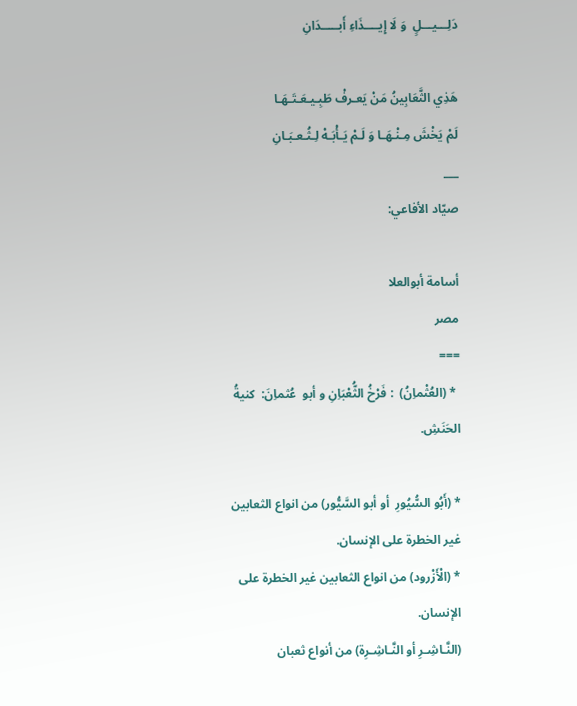دَلِـــيـــلٍ  وَ لَا إِيــــذَاءِ أَبـــــدَانِ

هَذِي الثَّعَابِينُ مَنْ يَعـرفْ طَبِـيـعَـتَـهَـا
لَمْ يَخْشَ مِـنْـهَـا وَ لَـمْ يَـأْبَـهْ لِـثُـعـبَـانِ
___
صيّاد الأفاعي:

أسامة أبوالعلا
مصر
===
 * (العُثْماِنُ)  : فَرْخُ الثُّعْبَاِنِ و أبو  عُثماِنَ:  كنيةُ الحَنَشِ.

* (أَبُو السُّيُورِ  أو أبو السَّيُّور) من انواع الثعابين غير الخطرة على الإنسان.
* (الْأَزْرود) من انواع الثعابين غير الخطرة على الإنسان.
(النَّـاشِـرِ أو النَّـاشِـرِة) من أنواع ثعبان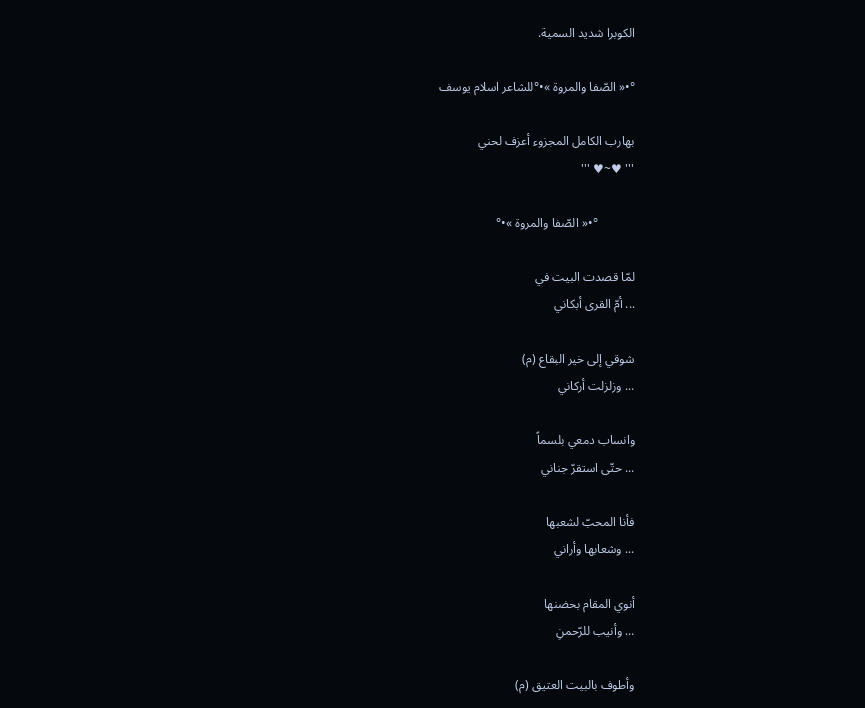الكوبرا شديد السمية.

°•« الصّفا والمروة »•°للشاعر اسلام يوسف

بهارب الكامل المجزوء أعزف لحني
''' ♥~♥ '''

            °•« الصّفا والمروة »•°

لمّا قصدت البيت في
... أمّ القرى أبكاني

شوقي إلى خير البقاع (م)
... وزلزلت أركاني

وانساب دمعي بلسماً
... حتّى استقرّ جناني

فأنا المحبّ لشعبها
... وشعابها وأراني

أنوي المقام بحضنها
... وأنيب للرّحمنِ

وأطوف بالبيت العتيق (م)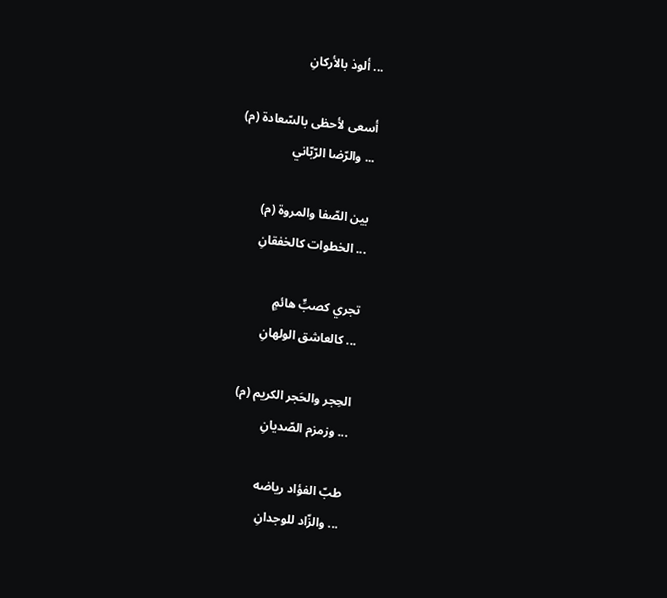... ألوذ بالأركانِ

أسعى لأحظى بالسّعادة (م)
... والرّضا الرّبّاني

بين الصّفا والمروة (م)
... الخطوات كالخفقانِ

تجري كصبٍّ هائمٍ
... كالعاشق الولهانِ

الحِجر والحَجر الكريم (م)
... وزمزم الصّديانِ

طبّ الفؤاد رياضه
... والزّاد للوجدانِ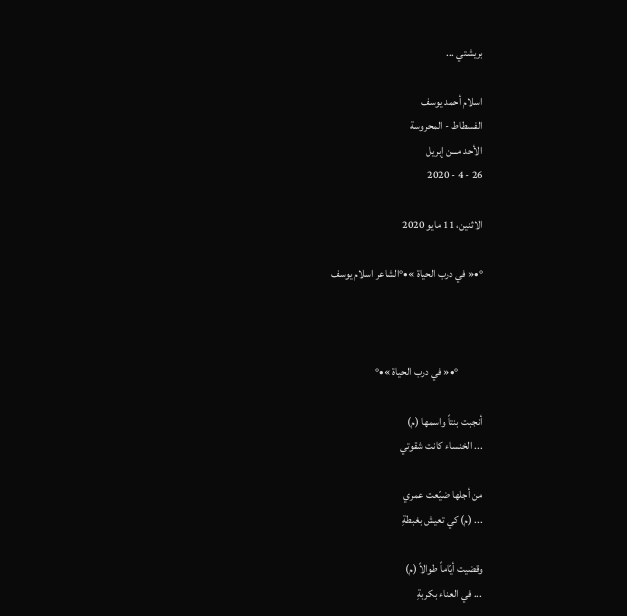بريشتي ...

اسلام أحمد يوسف
الفسطاط - المحروسة
الأحد مـــن إبريل
26 - 4 - 2020

الاثنين، 11 مايو 2020

°•« في درب الحياة »•°الشاعر اسلام يوسف



           °•« في درب الحياة »•°

أنجبت بنتاً واسمها (م)
... الخنساء كانت شقوتي

من أجلها ضيّعت عمري
... (م) كي تعيش بغبطةِ

وقضيت أيّاماً طوالاً (م)
... في العناء بكربةِ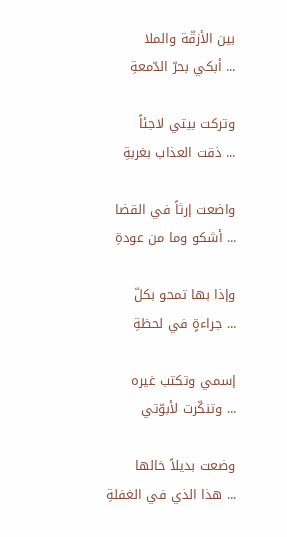بين الأزقّة والملا
... أبكي بحرّ الدّمعةِ

وتركت بيتي لاجئاً
... ذقت العذاب بغربةِ

واضعت إرثاً في القضا
... أشكو وما من عودةِ

وإذا بها تمحو بكلّ
... جراءةٍ في لحظةِ

إسمي وتكتب غيره
... وتنكّرت لأبوّتي

وضعت بديلاً خالها
... هذا الذي في الغفلةِ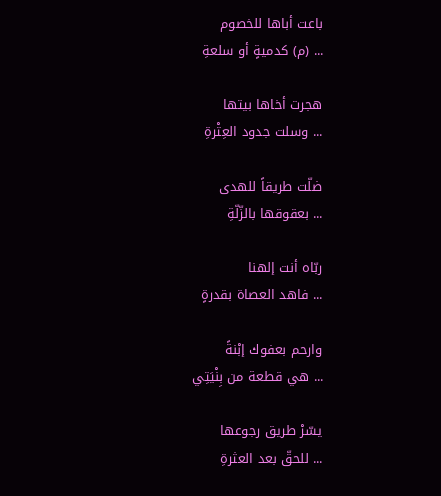باعت أباها للخصوم
... (م) كدميةٍ أو سلعةِ

هجرت أخاها بيتها
... وسلت جدود العِتْرةِ

ضلّت طريقاً للهدى
... بعقوقها بالزّلّةِ

ربّاه أنت إلهنا
... فاهد العصاة بقدرةٍ

وارحم بعفوك إبْنةً
... هي قطعة من بِنْيَتِي

يسّرْ طريق رجوعها
... للحقّ بعد العثرةِ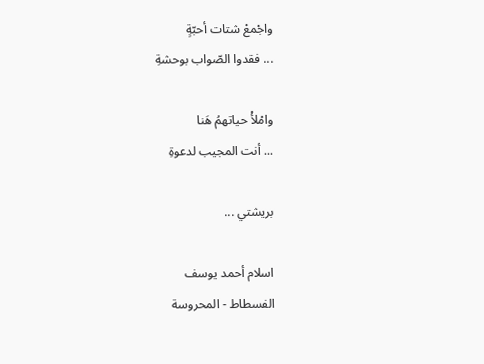واجْمعْ شتات أحبّةٍ
... فقدوا الصّواب بوحشةِ

وامْلأْ حياتهمُ هَنا
... أنت المجيب لدعوةِ

بريشتي ...

اسلام أحمد يوسف
الفسطاط - المحروسة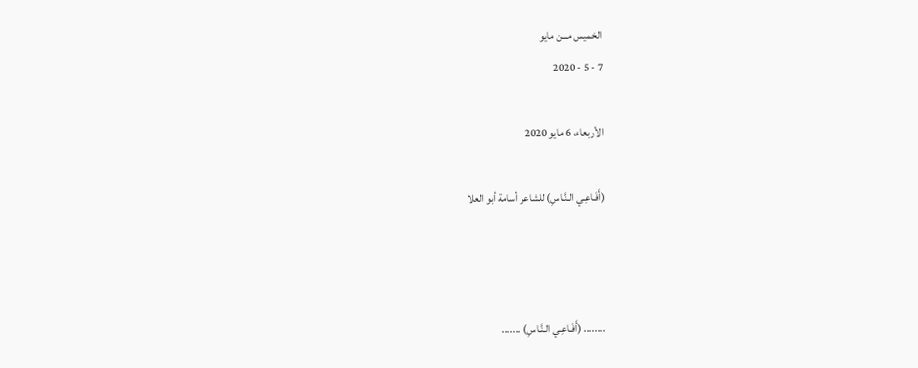الخميس مـــن مايو
7 - 5 - 2020

الأربعاء، 6 مايو 2020

(أَفَـاعِـي الـنَّـاسِ) للشاعر أسامة أبو العلا



........ (أَفَـاعِـي الـنَّـاسِ) .......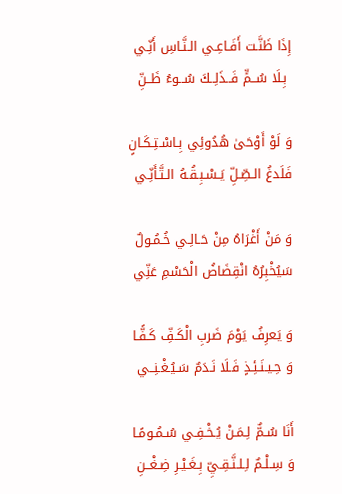إِذَا ظَنَّـت أَفَـاعِـي الـنَّـاسِ أَنِّـي
 بِـلَا سُــمٍّ فَــذَلِــكَ سُــوءُ ظَــنِّ

وَ لَوْ أَوْحَىٰ هُدُوئِي بِـاسْـتِـكَـانٍ
فَلَدغُ الـصِّـلِّ يَـسْـبِـقُـهُ الـتَّـأَنِّـي

وَ مَنْ أَغْرَاهُ مِنْ حَـالِـي خُـمُـولٌ
سَيُخْبِرُهُ انْقِضَاضُ الْحَسْمِ عَنِّي

وَ يَعرِفُ يَوْمَ ضَربِ الْكَـفِّ كَـفًّـا
وَ حِـيـنَـئِـذٍ فَـلَا نَـدَمٌ سَـيُـغْـنِــي

أَنَا سُـمٌّ لِـمَـنْ يُـخْـفِـي سُـمُـومًـا
وَ سِـلْـمٌ لِـلـنَّـقِـيِّ بِـغَـيْـرِ ضِـغْــنِ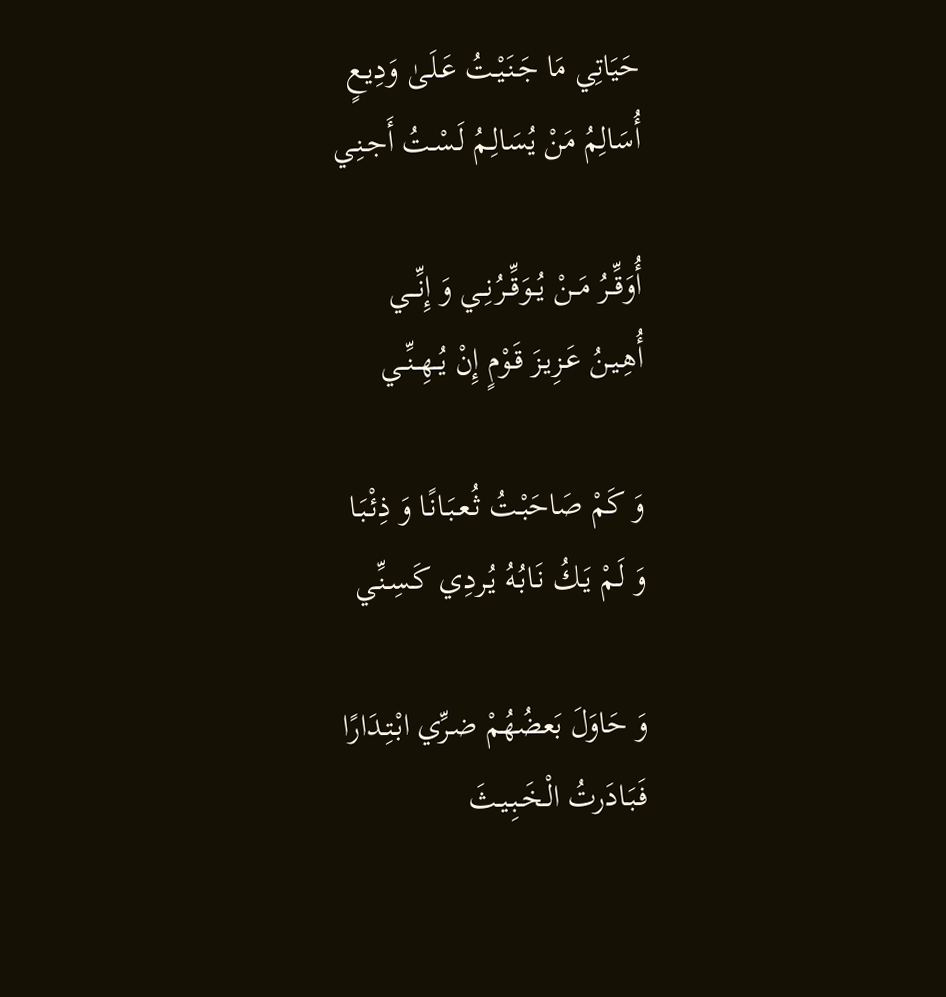حَيَاتِي مَا جَـنَـيْـتُ عَـلَـىٰ وَدِيـعٍ
أُسَالِمُ مَنْ يُسَالِـمُ لَـسْـتُ أَجـنِـي

أُوَقِّــرُ مَــنْ يُــوَقِّــرُنِــي وَ إِنِّـــي
أُهِـيـنُ عَـزِيـزَ قَـوْمٍ إِنْ يُــهِــنِّــي

وَ كَمْ صَاحَبْـتُ ثُـعـبَـانًـا وَ ذِئْـبَـا
وَ لَـمْ يَـكُ نَـابُـهُ يُـردِي كَـسِـنِّـي

وَ حَاوَلَ بَعضُهُمْ ضـرِّي ابْـتِـدَارًا
فَـبَـادَرتُ الْـخَـبِـيـثَ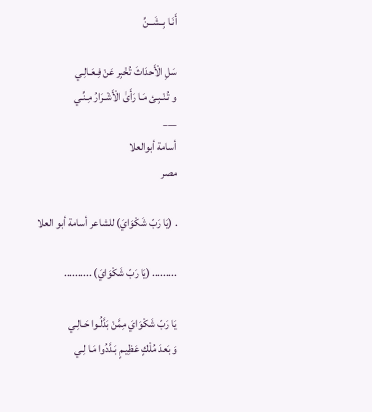أَنَـا بِــشَــنِّ

سَلِ الْأَحدَاثَ تُخْبِر عَنْ فِـعَـالِـي
و تُـنْـبِـئ مَـا رَأَىٰ الْأَشْـرَارُ مِـنِّـي
___
أسامة أبوالعلا
مصر

. (يَا رَبّ شَكْوَايَ) للشاعر أسامة أبو العلا

......... (يَا رَبّ شَكْوَايَ) ..........

يَا رَبّ شَكْوَايَ مِمَّنْ بَدَّلُـوا حَـالِـي
وَ بَعدَ مُلْكٍ عَظِيـمٍ بَـدَّدُوا مَـا لِـي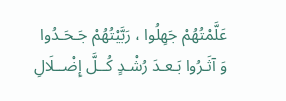عَلَّمْتُهُمْ جَهِلُوا ، رَبَّيْتُهُمْ جَـحَـدُوا
وَ آثَـرُوا بَـعـدَ رُشْـدٍ كُــلَّ إِضْــلَالِ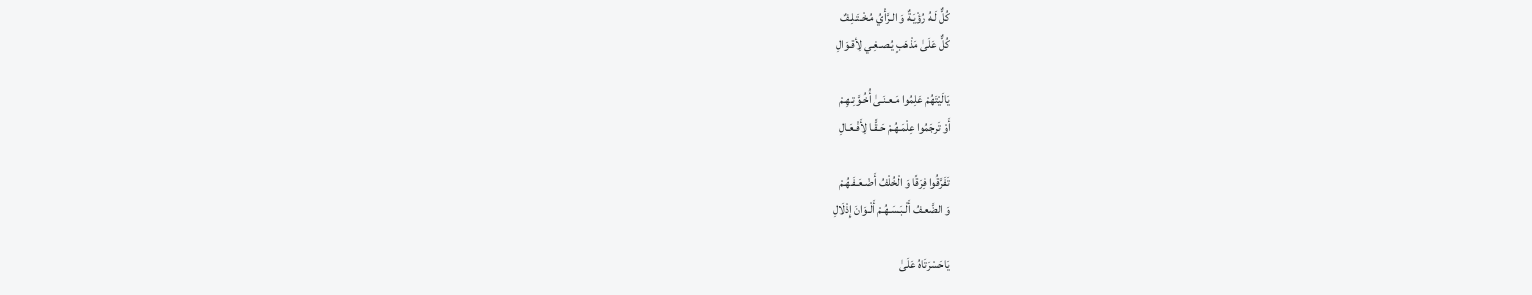كُلٌّ لَـهُ رُؤْيَـةٌ وَ الـرَّأْيُ مُـخْـتَـلِـفٌ
كُلٌّ عَلَىٰ مَذْهَبٍ يُـصـغِـي لِأقـوَالِ

يَالَيْتَهُمْ عَلِمُوا مَـعـنَـىٰ أُخُـوَّتِـهِـمْ
أَوْ تَرجَمُوا عِلْمَـهُـمْ حَـقًّـا لِأَفْـعَـالِ

تَفَرَّقُوا فِرَقًا وَ الْخُلْفُ أَضْـعَـفَـهُـمْ
وَ الضَّعـفُ أَلْـبَـسَـهُـمْ أَلْـوَانَ إِذْلَالِ

يَاحَسْرَتَاهُ عَلَىٰ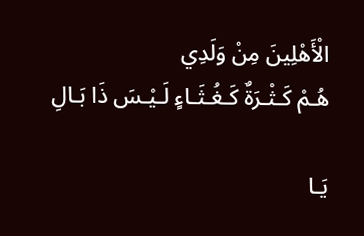الْأَهْلِينَ مِنْ وَلَدِي
هُـمْ كَـثْـرَةٌ كَـغُـثَـاءٍ لَـيْـسَ ذَا بَـالِ

يَـا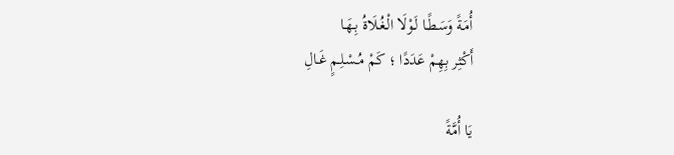أُمَـةً وَسَـطًـا لَـوْلَا الْـغُـلَاةُ بِـهَـا
أَكْثِر بِهِمْ عَدَدًا ؛ كَمْ مُـسْـلِـمٍ غَـالِ

يَا أُمَّةً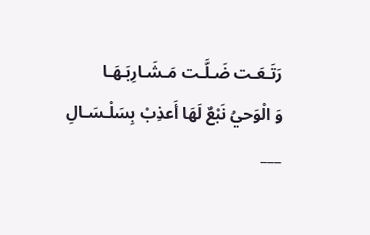رَتَـعَـت ضَـلَّـت مَـشَـارِبَـهَـا
وَ الْوَحيُ نَبْعٌ لَهَا أَعذِبْ بِسَلْـسَـالِ
___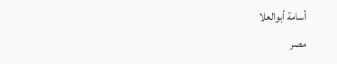أسامة أبوالعلا
مصر